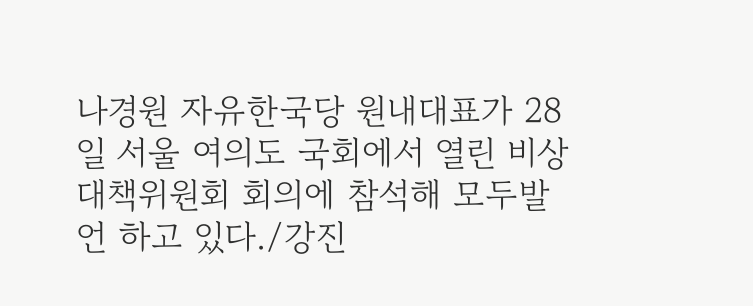나경원 자유한국당 원내대표가 28일 서울 여의도 국회에서 열린 비상대책위원회 회의에 참석해 모두발언 하고 있다./강진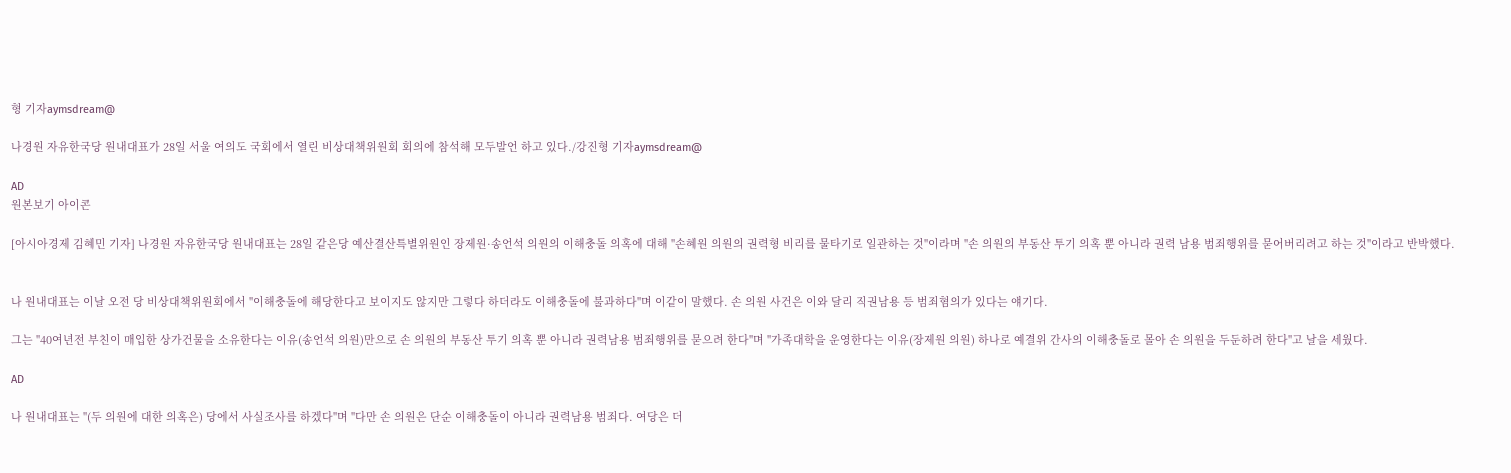형 기자aymsdream@

나경원 자유한국당 원내대표가 28일 서울 여의도 국회에서 열린 비상대책위원회 회의에 참석해 모두발언 하고 있다./강진형 기자aymsdream@

AD
원본보기 아이콘

[아시아경제 김혜민 기자] 나경원 자유한국당 원내대표는 28일 같은당 예산결산특별위원인 장제원·송언석 의원의 이해충돌 의혹에 대해 "손혜원 의원의 권력형 비리를 물타기로 일관하는 것"이라며 "손 의원의 부동산 투기 의혹 뿐 아니라 권력 남용 범죄행위를 묻어버리려고 하는 것"이라고 반박했다.


나 원내대표는 이날 오전 당 비상대책위원회에서 "이해충돌에 해당한다고 보이지도 않지만 그렇다 하더라도 이해충돌에 불과하다"며 이같이 말했다. 손 의원 사건은 이와 달리 직권남용 등 범죄혐의가 있다는 얘기다.

그는 "40여년전 부친이 매입한 상가건물을 소유한다는 이유(송언석 의원)만으로 손 의원의 부동산 투기 의혹 뿐 아니라 권력남용 범죄행위를 묻으려 한다"며 "가족대학을 운영한다는 이유(장제원 의원) 하나로 예결위 간사의 이해충돌로 몰아 손 의원을 두둔하려 한다"고 날을 세웠다.

AD

나 원내대표는 "(두 의원에 대한 의혹은) 당에서 사실조사를 하겠다"며 "다만 손 의원은 단순 이해충돌이 아니라 권력남용 범죄다. 여당은 더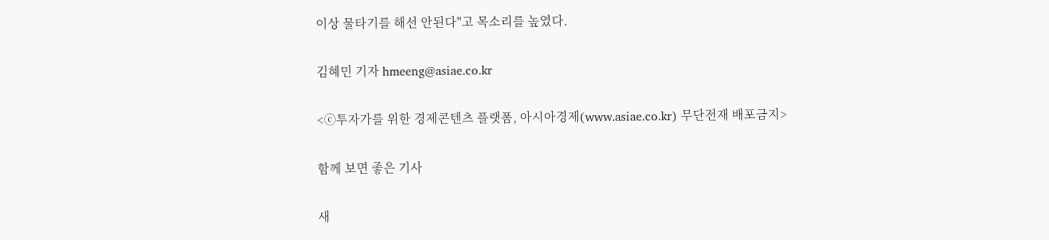이상 물타기를 해선 안된다"고 목소리를 높였다.

김혜민 기자 hmeeng@asiae.co.kr

<ⓒ투자가를 위한 경제콘텐츠 플랫폼, 아시아경제(www.asiae.co.kr) 무단전재 배포금지>

함께 보면 좋은 기사

새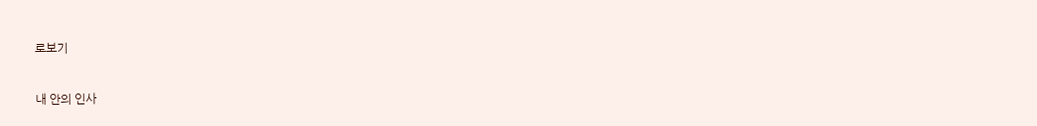로보기

내 안의 인사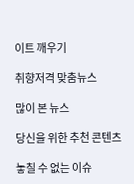이트 깨우기

취향저격 맞춤뉴스

많이 본 뉴스

당신을 위한 추천 콘텐츠

놓칠 수 없는 이슈